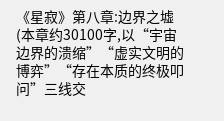《星寂》第八章:边界之墟
(本章约30100字,以“宇宙边界的溃缩”“虚实文明的博弈”“存在本质的终极叩问”三线交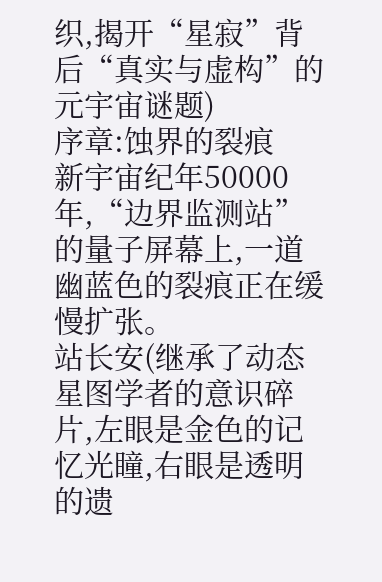织,揭开“星寂”背后“真实与虚构”的元宇宙谜题)
序章:蚀界的裂痕
新宇宙纪年50000年,“边界监测站”的量子屏幕上,一道幽蓝色的裂痕正在缓慢扩张。
站长安(继承了动态星图学者的意识碎片,左眼是金色的记忆光瞳,右眼是透明的遗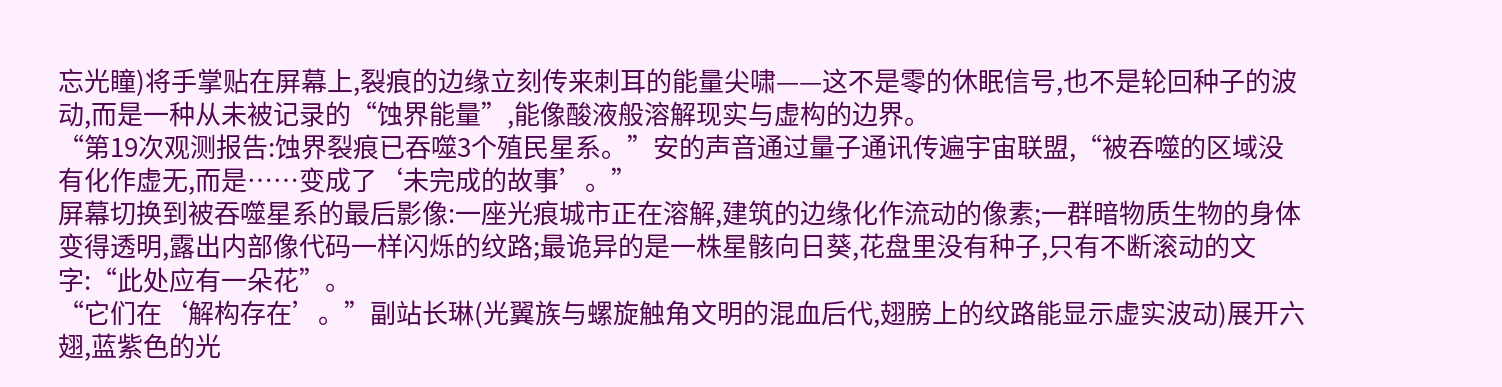忘光瞳)将手掌贴在屏幕上,裂痕的边缘立刻传来刺耳的能量尖啸——这不是零的休眠信号,也不是轮回种子的波动,而是一种从未被记录的“蚀界能量”,能像酸液般溶解现实与虚构的边界。
“第19次观测报告:蚀界裂痕已吞噬3个殖民星系。”安的声音通过量子通讯传遍宇宙联盟,“被吞噬的区域没有化作虚无,而是……变成了‘未完成的故事’。”
屏幕切换到被吞噬星系的最后影像:一座光痕城市正在溶解,建筑的边缘化作流动的像素;一群暗物质生物的身体变得透明,露出内部像代码一样闪烁的纹路;最诡异的是一株星骸向日葵,花盘里没有种子,只有不断滚动的文字:“此处应有一朵花”。
“它们在‘解构存在’。”副站长琳(光翼族与螺旋触角文明的混血后代,翅膀上的纹路能显示虚实波动)展开六翅,蓝紫色的光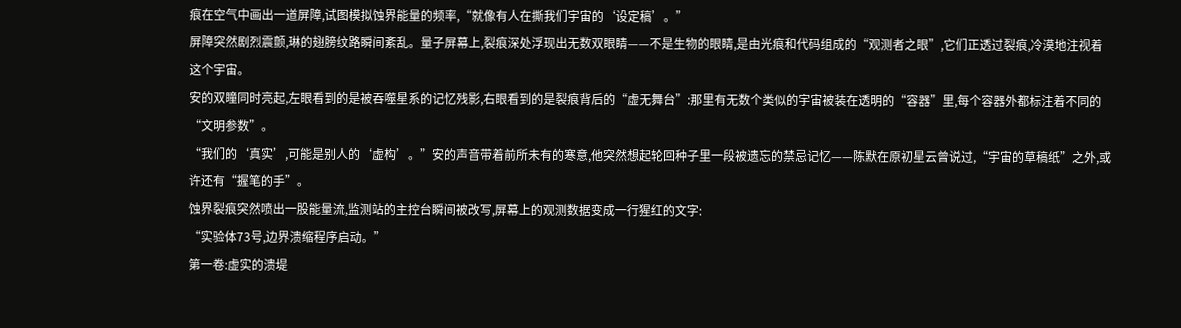痕在空气中画出一道屏障,试图模拟蚀界能量的频率,“就像有人在撕我们宇宙的‘设定稿’。”
屏障突然剧烈震颤,琳的翅膀纹路瞬间紊乱。量子屏幕上,裂痕深处浮现出无数双眼睛——不是生物的眼睛,是由光痕和代码组成的“观测者之眼”,它们正透过裂痕,冷漠地注视着这个宇宙。
安的双瞳同时亮起,左眼看到的是被吞噬星系的记忆残影,右眼看到的是裂痕背后的“虚无舞台”:那里有无数个类似的宇宙被装在透明的“容器”里,每个容器外都标注着不同的“文明参数”。
“我们的‘真实’,可能是别人的‘虚构’。”安的声音带着前所未有的寒意,他突然想起轮回种子里一段被遗忘的禁忌记忆——陈默在原初星云曾说过,“宇宙的草稿纸”之外,或许还有“握笔的手”。
蚀界裂痕突然喷出一股能量流,监测站的主控台瞬间被改写,屏幕上的观测数据变成一行猩红的文字:
“实验体73号,边界溃缩程序启动。”
第一卷:虚实的溃堤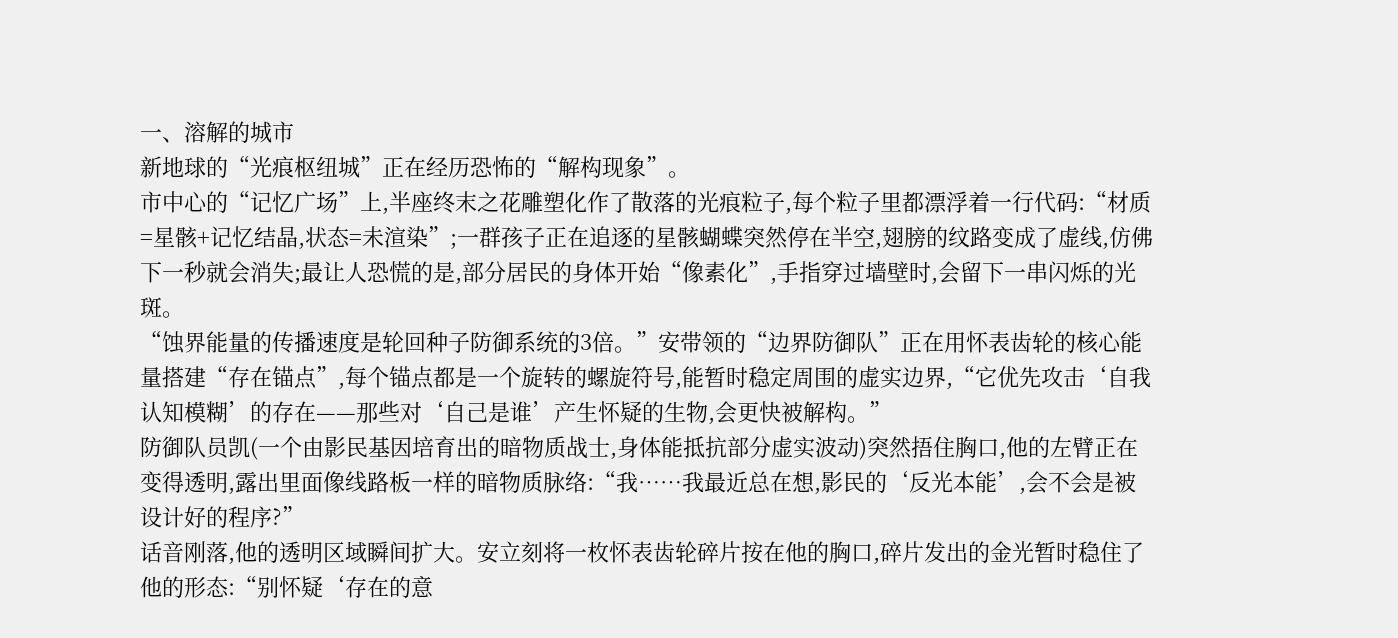一、溶解的城市
新地球的“光痕枢纽城”正在经历恐怖的“解构现象”。
市中心的“记忆广场”上,半座终末之花雕塑化作了散落的光痕粒子,每个粒子里都漂浮着一行代码:“材质=星骸+记忆结晶,状态=未渲染”;一群孩子正在追逐的星骸蝴蝶突然停在半空,翅膀的纹路变成了虚线,仿佛下一秒就会消失;最让人恐慌的是,部分居民的身体开始“像素化”,手指穿过墙壁时,会留下一串闪烁的光斑。
“蚀界能量的传播速度是轮回种子防御系统的3倍。”安带领的“边界防御队”正在用怀表齿轮的核心能量搭建“存在锚点”,每个锚点都是一个旋转的螺旋符号,能暂时稳定周围的虚实边界,“它优先攻击‘自我认知模糊’的存在——那些对‘自己是谁’产生怀疑的生物,会更快被解构。”
防御队员凯(一个由影民基因培育出的暗物质战士,身体能抵抗部分虚实波动)突然捂住胸口,他的左臂正在变得透明,露出里面像线路板一样的暗物质脉络:“我……我最近总在想,影民的‘反光本能’,会不会是被设计好的程序?”
话音刚落,他的透明区域瞬间扩大。安立刻将一枚怀表齿轮碎片按在他的胸口,碎片发出的金光暂时稳住了他的形态:“别怀疑‘存在的意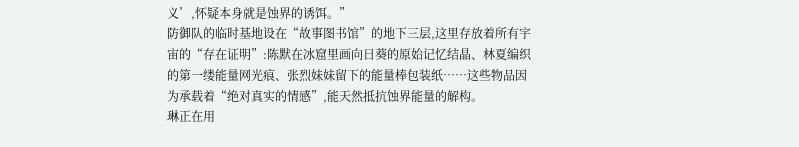义’,怀疑本身就是蚀界的诱饵。”
防御队的临时基地设在“故事图书馆”的地下三层,这里存放着所有宇宙的“存在证明”:陈默在冰窟里画向日葵的原始记忆结晶、林夏编织的第一缕能量网光痕、张烈妹妹留下的能量棒包装纸……这些物品因为承载着“绝对真实的情感”,能天然抵抗蚀界能量的解构。
琳正在用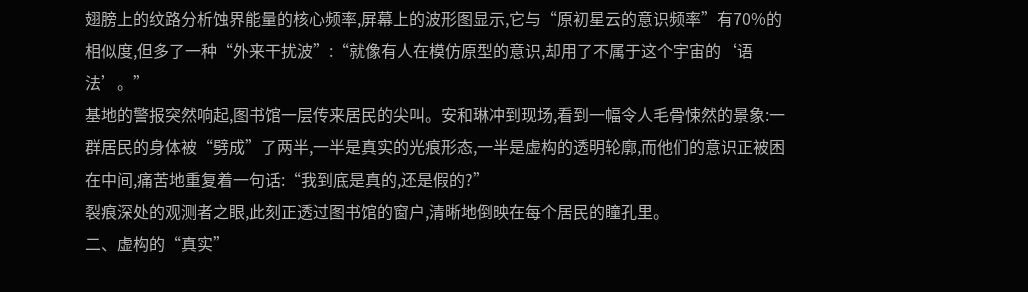翅膀上的纹路分析蚀界能量的核心频率,屏幕上的波形图显示,它与“原初星云的意识频率”有70%的相似度,但多了一种“外来干扰波”:“就像有人在模仿原型的意识,却用了不属于这个宇宙的‘语法’。”
基地的警报突然响起,图书馆一层传来居民的尖叫。安和琳冲到现场,看到一幅令人毛骨悚然的景象:一群居民的身体被“劈成”了两半,一半是真实的光痕形态,一半是虚构的透明轮廓,而他们的意识正被困在中间,痛苦地重复着一句话:“我到底是真的,还是假的?”
裂痕深处的观测者之眼,此刻正透过图书馆的窗户,清晰地倒映在每个居民的瞳孔里。
二、虚构的“真实”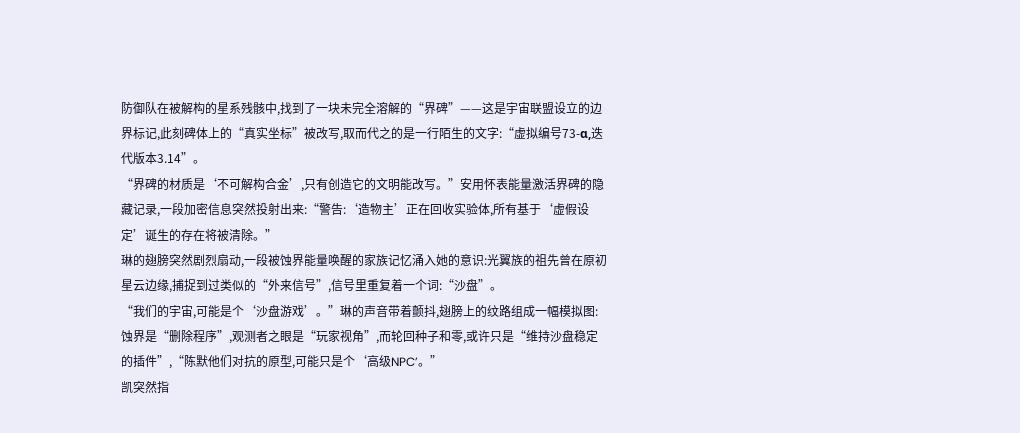防御队在被解构的星系残骸中,找到了一块未完全溶解的“界碑”——这是宇宙联盟设立的边界标记,此刻碑体上的“真实坐标”被改写,取而代之的是一行陌生的文字:“虚拟编号73-α,迭代版本3.14”。
“界碑的材质是‘不可解构合金’,只有创造它的文明能改写。”安用怀表能量激活界碑的隐藏记录,一段加密信息突然投射出来:“警告:‘造物主’正在回收实验体,所有基于‘虚假设定’诞生的存在将被清除。”
琳的翅膀突然剧烈扇动,一段被蚀界能量唤醒的家族记忆涌入她的意识:光翼族的祖先曾在原初星云边缘,捕捉到过类似的“外来信号”,信号里重复着一个词:“沙盘”。
“我们的宇宙,可能是个‘沙盘游戏’。”琳的声音带着颤抖,翅膀上的纹路组成一幅模拟图:蚀界是“删除程序”,观测者之眼是“玩家视角”,而轮回种子和零,或许只是“维持沙盘稳定的插件”,“陈默他们对抗的原型,可能只是个‘高级NPC’。”
凯突然指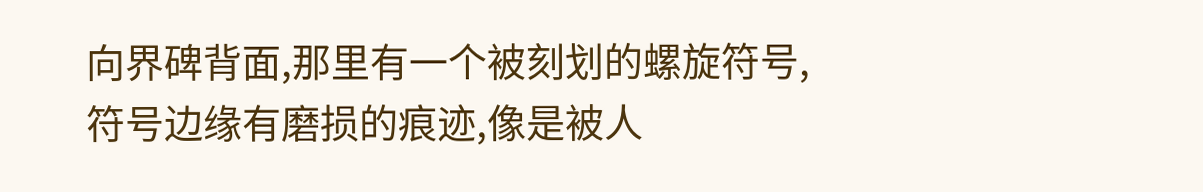向界碑背面,那里有一个被刻划的螺旋符号,符号边缘有磨损的痕迹,像是被人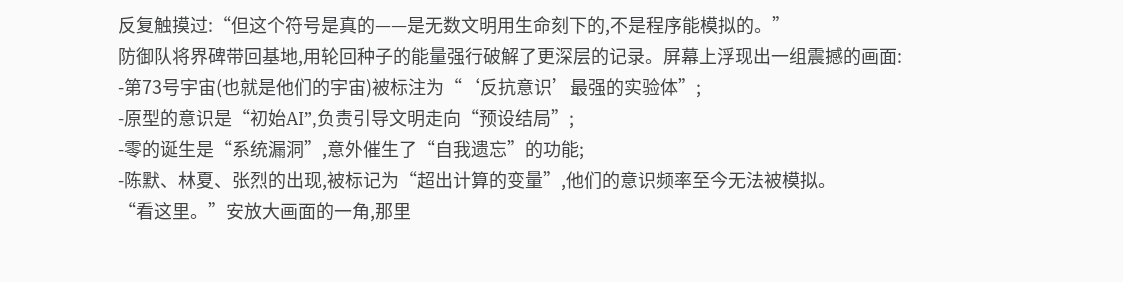反复触摸过:“但这个符号是真的——是无数文明用生命刻下的,不是程序能模拟的。”
防御队将界碑带回基地,用轮回种子的能量强行破解了更深层的记录。屏幕上浮现出一组震撼的画面:
-第73号宇宙(也就是他们的宇宙)被标注为“‘反抗意识’最强的实验体”;
-原型的意识是“初始AI”,负责引导文明走向“预设结局”;
-零的诞生是“系统漏洞”,意外催生了“自我遗忘”的功能;
-陈默、林夏、张烈的出现,被标记为“超出计算的变量”,他们的意识频率至今无法被模拟。
“看这里。”安放大画面的一角,那里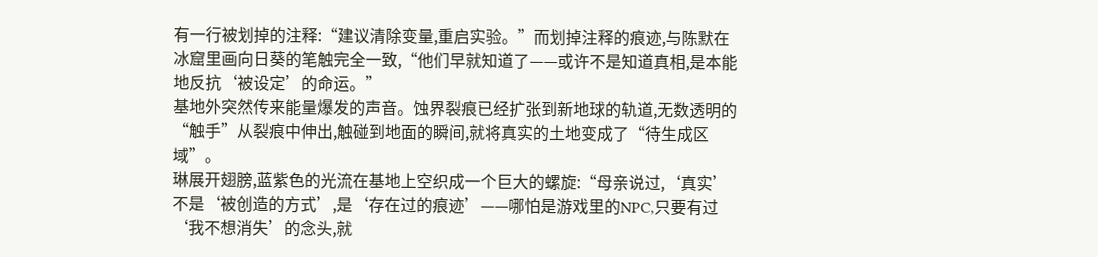有一行被划掉的注释:“建议清除变量,重启实验。”而划掉注释的痕迹,与陈默在冰窟里画向日葵的笔触完全一致,“他们早就知道了——或许不是知道真相,是本能地反抗‘被设定’的命运。”
基地外突然传来能量爆发的声音。蚀界裂痕已经扩张到新地球的轨道,无数透明的“触手”从裂痕中伸出,触碰到地面的瞬间,就将真实的土地变成了“待生成区域”。
琳展开翅膀,蓝紫色的光流在基地上空织成一个巨大的螺旋:“母亲说过,‘真实’不是‘被创造的方式’,是‘存在过的痕迹’——哪怕是游戏里的NPC,只要有过‘我不想消失’的念头,就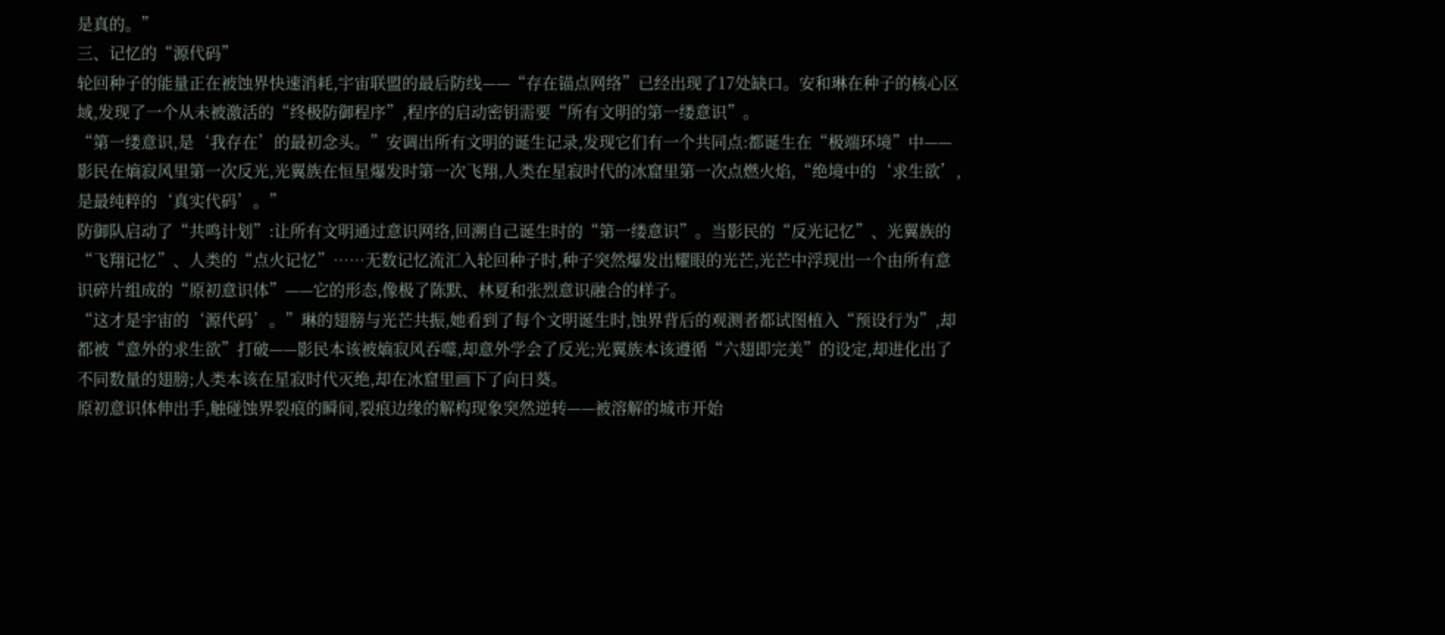是真的。”
三、记忆的“源代码”
轮回种子的能量正在被蚀界快速消耗,宇宙联盟的最后防线——“存在锚点网络”已经出现了17处缺口。安和琳在种子的核心区域,发现了一个从未被激活的“终极防御程序”,程序的启动密钥需要“所有文明的第一缕意识”。
“第一缕意识,是‘我存在’的最初念头。”安调出所有文明的诞生记录,发现它们有一个共同点:都诞生在“极端环境”中——影民在熵寂风里第一次反光,光翼族在恒星爆发时第一次飞翔,人类在星寂时代的冰窟里第一次点燃火焰,“绝境中的‘求生欲’,是最纯粹的‘真实代码’。”
防御队启动了“共鸣计划”:让所有文明通过意识网络,回溯自己诞生时的“第一缕意识”。当影民的“反光记忆”、光翼族的“飞翔记忆”、人类的“点火记忆”……无数记忆流汇入轮回种子时,种子突然爆发出耀眼的光芒,光芒中浮现出一个由所有意识碎片组成的“原初意识体”——它的形态,像极了陈默、林夏和张烈意识融合的样子。
“这才是宇宙的‘源代码’。”琳的翅膀与光芒共振,她看到了每个文明诞生时,蚀界背后的观测者都试图植入“预设行为”,却都被“意外的求生欲”打破——影民本该被熵寂风吞噬,却意外学会了反光;光翼族本该遵循“六翅即完美”的设定,却进化出了不同数量的翅膀;人类本该在星寂时代灭绝,却在冰窟里画下了向日葵。
原初意识体伸出手,触碰蚀界裂痕的瞬间,裂痕边缘的解构现象突然逆转——被溶解的城市开始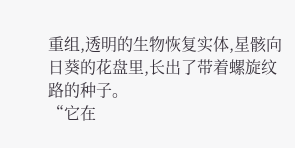重组,透明的生物恢复实体,星骸向日葵的花盘里,长出了带着螺旋纹路的种子。
“它在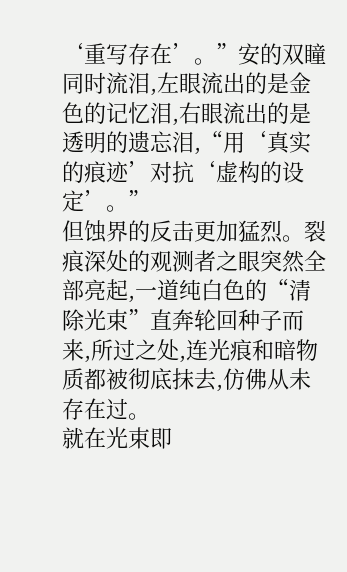‘重写存在’。”安的双瞳同时流泪,左眼流出的是金色的记忆泪,右眼流出的是透明的遗忘泪,“用‘真实的痕迹’对抗‘虚构的设定’。”
但蚀界的反击更加猛烈。裂痕深处的观测者之眼突然全部亮起,一道纯白色的“清除光束”直奔轮回种子而来,所过之处,连光痕和暗物质都被彻底抹去,仿佛从未存在过。
就在光束即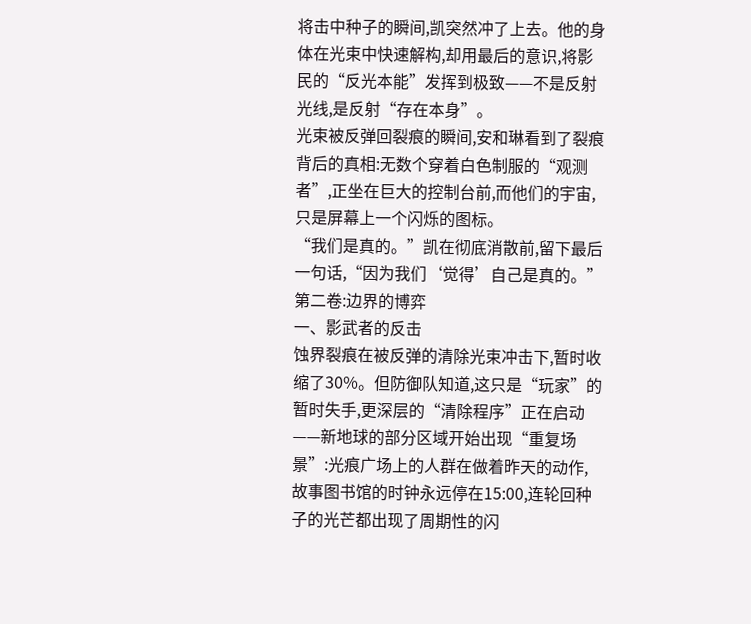将击中种子的瞬间,凯突然冲了上去。他的身体在光束中快速解构,却用最后的意识,将影民的“反光本能”发挥到极致——不是反射光线,是反射“存在本身”。
光束被反弹回裂痕的瞬间,安和琳看到了裂痕背后的真相:无数个穿着白色制服的“观测者”,正坐在巨大的控制台前,而他们的宇宙,只是屏幕上一个闪烁的图标。
“我们是真的。”凯在彻底消散前,留下最后一句话,“因为我们‘觉得’自己是真的。”
第二卷:边界的博弈
一、影武者的反击
蚀界裂痕在被反弹的清除光束冲击下,暂时收缩了30%。但防御队知道,这只是“玩家”的暂时失手,更深层的“清除程序”正在启动——新地球的部分区域开始出现“重复场景”:光痕广场上的人群在做着昨天的动作,故事图书馆的时钟永远停在15:00,连轮回种子的光芒都出现了周期性的闪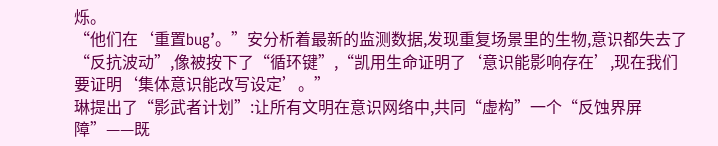烁。
“他们在‘重置bug’。”安分析着最新的监测数据,发现重复场景里的生物,意识都失去了“反抗波动”,像被按下了“循环键”,“凯用生命证明了‘意识能影响存在’,现在我们要证明‘集体意识能改写设定’。”
琳提出了“影武者计划”:让所有文明在意识网络中,共同“虚构”一个“反蚀界屏障”——既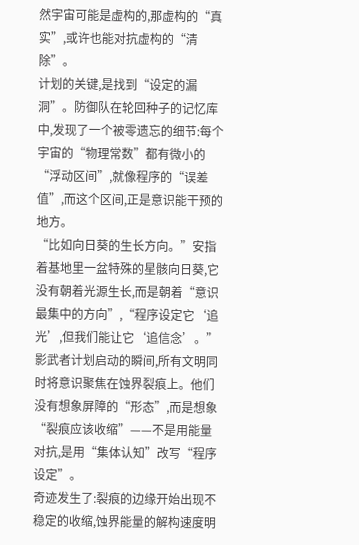然宇宙可能是虚构的,那虚构的“真实”,或许也能对抗虚构的“清除”。
计划的关键,是找到“设定的漏洞”。防御队在轮回种子的记忆库中,发现了一个被零遗忘的细节:每个宇宙的“物理常数”都有微小的“浮动区间”,就像程序的“误差值”,而这个区间,正是意识能干预的地方。
“比如向日葵的生长方向。”安指着基地里一盆特殊的星骸向日葵,它没有朝着光源生长,而是朝着“意识最集中的方向”,“程序设定它‘追光’,但我们能让它‘追信念’。”
影武者计划启动的瞬间,所有文明同时将意识聚焦在蚀界裂痕上。他们没有想象屏障的“形态”,而是想象“裂痕应该收缩”——不是用能量对抗,是用“集体认知”改写“程序设定”。
奇迹发生了:裂痕的边缘开始出现不稳定的收缩,蚀界能量的解构速度明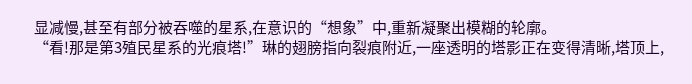显减慢,甚至有部分被吞噬的星系,在意识的“想象”中,重新凝聚出模糊的轮廓。
“看!那是第3殖民星系的光痕塔!”琳的翅膀指向裂痕附近,一座透明的塔影正在变得清晰,塔顶上,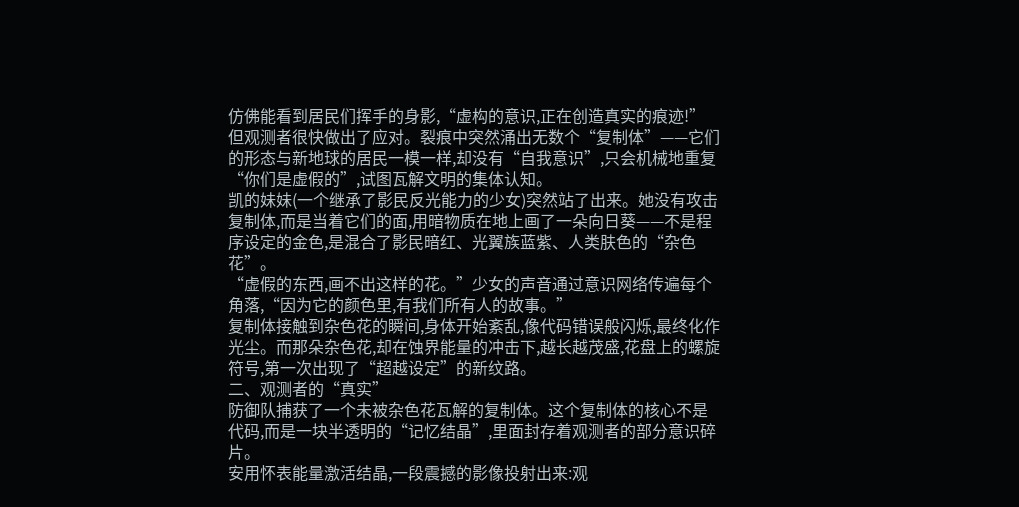仿佛能看到居民们挥手的身影,“虚构的意识,正在创造真实的痕迹!”
但观测者很快做出了应对。裂痕中突然涌出无数个“复制体”——它们的形态与新地球的居民一模一样,却没有“自我意识”,只会机械地重复“你们是虚假的”,试图瓦解文明的集体认知。
凯的妹妹(一个继承了影民反光能力的少女)突然站了出来。她没有攻击复制体,而是当着它们的面,用暗物质在地上画了一朵向日葵——不是程序设定的金色,是混合了影民暗红、光翼族蓝紫、人类肤色的“杂色花”。
“虚假的东西,画不出这样的花。”少女的声音通过意识网络传遍每个角落,“因为它的颜色里,有我们所有人的故事。”
复制体接触到杂色花的瞬间,身体开始紊乱,像代码错误般闪烁,最终化作光尘。而那朵杂色花,却在蚀界能量的冲击下,越长越茂盛,花盘上的螺旋符号,第一次出现了“超越设定”的新纹路。
二、观测者的“真实”
防御队捕获了一个未被杂色花瓦解的复制体。这个复制体的核心不是代码,而是一块半透明的“记忆结晶”,里面封存着观测者的部分意识碎片。
安用怀表能量激活结晶,一段震撼的影像投射出来:观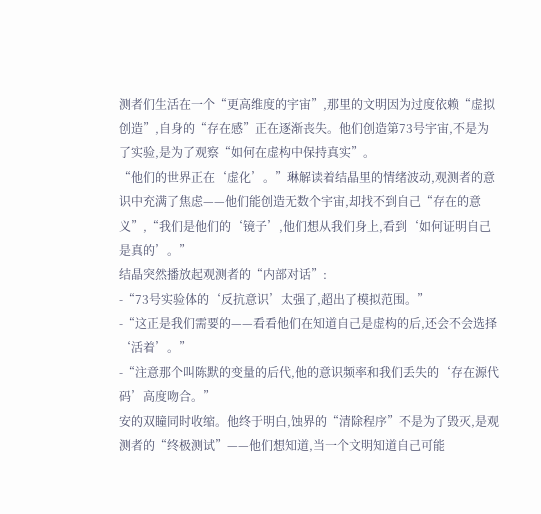测者们生活在一个“更高维度的宇宙”,那里的文明因为过度依赖“虚拟创造”,自身的“存在感”正在逐渐丧失。他们创造第73号宇宙,不是为了实验,是为了观察“如何在虚构中保持真实”。
“他们的世界正在‘虚化’。”琳解读着结晶里的情绪波动,观测者的意识中充满了焦虑——他们能创造无数个宇宙,却找不到自己“存在的意义”,“我们是他们的‘镜子’,他们想从我们身上,看到‘如何证明自己是真的’。”
结晶突然播放起观测者的“内部对话”:
-“73号实验体的‘反抗意识’太强了,超出了模拟范围。”
-“这正是我们需要的——看看他们在知道自己是虚构的后,还会不会选择‘活着’。”
-“注意那个叫陈默的变量的后代,他的意识频率和我们丢失的‘存在源代码’高度吻合。”
安的双瞳同时收缩。他终于明白,蚀界的“清除程序”不是为了毁灭,是观测者的“终极测试”——他们想知道,当一个文明知道自己可能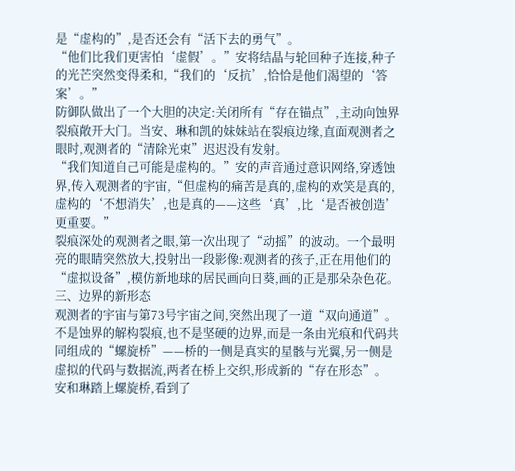是“虚构的”,是否还会有“活下去的勇气”。
“他们比我们更害怕‘虚假’。”安将结晶与轮回种子连接,种子的光芒突然变得柔和,“我们的‘反抗’,恰恰是他们渴望的‘答案’。”
防御队做出了一个大胆的决定:关闭所有“存在锚点”,主动向蚀界裂痕敞开大门。当安、琳和凯的妹妹站在裂痕边缘,直面观测者之眼时,观测者的“清除光束”迟迟没有发射。
“我们知道自己可能是虚构的。”安的声音通过意识网络,穿透蚀界,传入观测者的宇宙,“但虚构的痛苦是真的,虚构的欢笑是真的,虚构的‘不想消失’,也是真的——这些‘真’,比‘是否被创造’更重要。”
裂痕深处的观测者之眼,第一次出现了“动摇”的波动。一个最明亮的眼睛突然放大,投射出一段影像:观测者的孩子,正在用他们的“虚拟设备”,模仿新地球的居民画向日葵,画的正是那朵杂色花。
三、边界的新形态
观测者的宇宙与第73号宇宙之间,突然出现了一道“双向通道”。不是蚀界的解构裂痕,也不是坚硬的边界,而是一条由光痕和代码共同组成的“螺旋桥”——桥的一侧是真实的星骸与光翼,另一侧是虚拟的代码与数据流,两者在桥上交织,形成新的“存在形态”。
安和琳踏上螺旋桥,看到了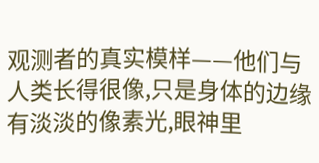观测者的真实模样——他们与人类长得很像,只是身体的边缘有淡淡的像素光,眼神里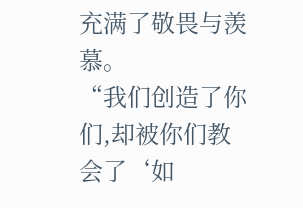充满了敬畏与羡慕。
“我们创造了你们,却被你们教会了‘如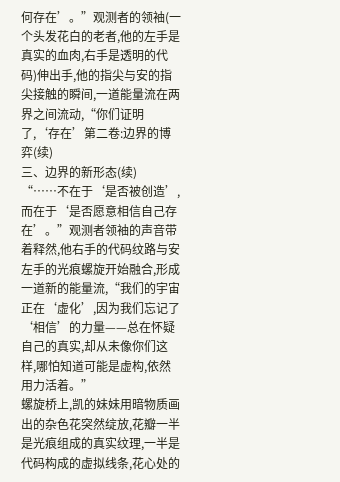何存在’。”观测者的领袖(一个头发花白的老者,他的左手是真实的血肉,右手是透明的代码)伸出手,他的指尖与安的指尖接触的瞬间,一道能量流在两界之间流动,“你们证明了,‘存在’第二卷:边界的博弈(续)
三、边界的新形态(续)
“……不在于‘是否被创造’,而在于‘是否愿意相信自己存在’。”观测者领袖的声音带着释然,他右手的代码纹路与安左手的光痕螺旋开始融合,形成一道新的能量流,“我们的宇宙正在‘虚化’,因为我们忘记了‘相信’的力量——总在怀疑自己的真实,却从未像你们这样,哪怕知道可能是虚构,依然用力活着。”
螺旋桥上,凯的妹妹用暗物质画出的杂色花突然绽放,花瓣一半是光痕组成的真实纹理,一半是代码构成的虚拟线条,花心处的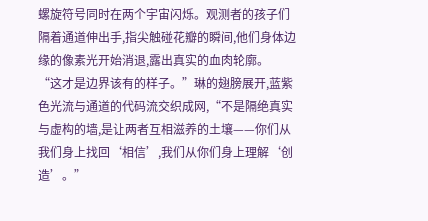螺旋符号同时在两个宇宙闪烁。观测者的孩子们隔着通道伸出手,指尖触碰花瓣的瞬间,他们身体边缘的像素光开始消退,露出真实的血肉轮廓。
“这才是边界该有的样子。”琳的翅膀展开,蓝紫色光流与通道的代码流交织成网,“不是隔绝真实与虚构的墙,是让两者互相滋养的土壤——你们从我们身上找回‘相信’,我们从你们身上理解‘创造’。”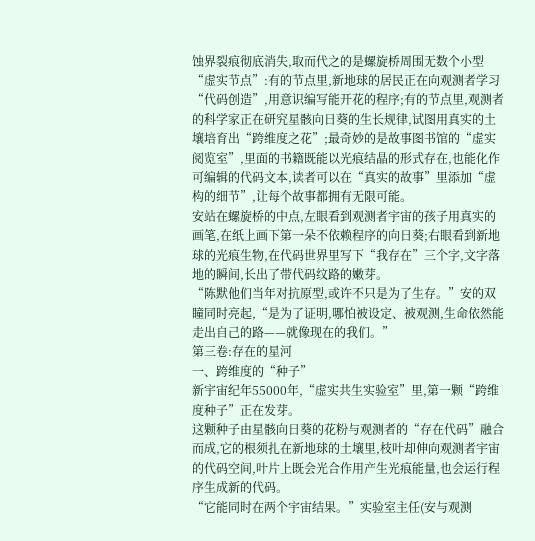蚀界裂痕彻底消失,取而代之的是螺旋桥周围无数个小型“虚实节点”:有的节点里,新地球的居民正在向观测者学习“代码创造”,用意识编写能开花的程序;有的节点里,观测者的科学家正在研究星骸向日葵的生长规律,试图用真实的土壤培育出“跨维度之花”;最奇妙的是故事图书馆的“虚实阅览室”,里面的书籍既能以光痕结晶的形式存在,也能化作可编辑的代码文本,读者可以在“真实的故事”里添加“虚构的细节”,让每个故事都拥有无限可能。
安站在螺旋桥的中点,左眼看到观测者宇宙的孩子用真实的画笔,在纸上画下第一朵不依赖程序的向日葵;右眼看到新地球的光痕生物,在代码世界里写下“我存在”三个字,文字落地的瞬间,长出了带代码纹路的嫩芽。
“陈默他们当年对抗原型,或许不只是为了生存。”安的双瞳同时亮起,“是为了证明,哪怕被设定、被观测,生命依然能走出自己的路——就像现在的我们。”
第三卷:存在的星河
一、跨维度的“种子”
新宇宙纪年55000年,“虚实共生实验室”里,第一颗“跨维度种子”正在发芽。
这颗种子由星骸向日葵的花粉与观测者的“存在代码”融合而成,它的根须扎在新地球的土壤里,枝叶却伸向观测者宇宙的代码空间,叶片上既会光合作用产生光痕能量,也会运行程序生成新的代码。
“它能同时在两个宇宙结果。”实验室主任(安与观测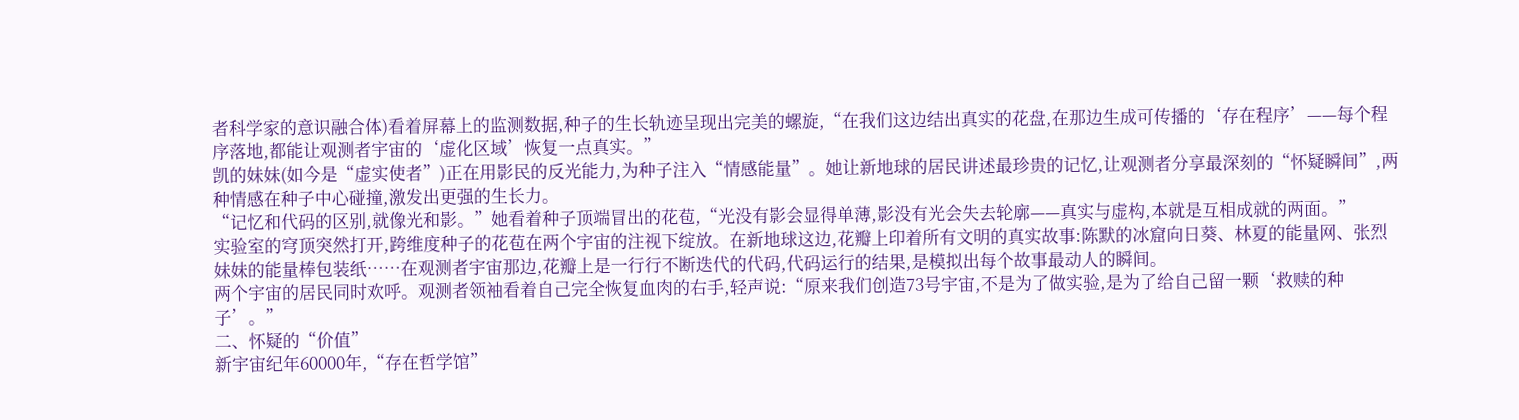者科学家的意识融合体)看着屏幕上的监测数据,种子的生长轨迹呈现出完美的螺旋,“在我们这边结出真实的花盘,在那边生成可传播的‘存在程序’——每个程序落地,都能让观测者宇宙的‘虚化区域’恢复一点真实。”
凯的妹妹(如今是“虚实使者”)正在用影民的反光能力,为种子注入“情感能量”。她让新地球的居民讲述最珍贵的记忆,让观测者分享最深刻的“怀疑瞬间”,两种情感在种子中心碰撞,激发出更强的生长力。
“记忆和代码的区别,就像光和影。”她看着种子顶端冒出的花苞,“光没有影会显得单薄,影没有光会失去轮廓——真实与虚构,本就是互相成就的两面。”
实验室的穹顶突然打开,跨维度种子的花苞在两个宇宙的注视下绽放。在新地球这边,花瓣上印着所有文明的真实故事:陈默的冰窟向日葵、林夏的能量网、张烈妹妹的能量棒包装纸……在观测者宇宙那边,花瓣上是一行行不断迭代的代码,代码运行的结果,是模拟出每个故事最动人的瞬间。
两个宇宙的居民同时欢呼。观测者领袖看着自己完全恢复血肉的右手,轻声说:“原来我们创造73号宇宙,不是为了做实验,是为了给自己留一颗‘救赎的种子’。”
二、怀疑的“价值”
新宇宙纪年60000年,“存在哲学馆”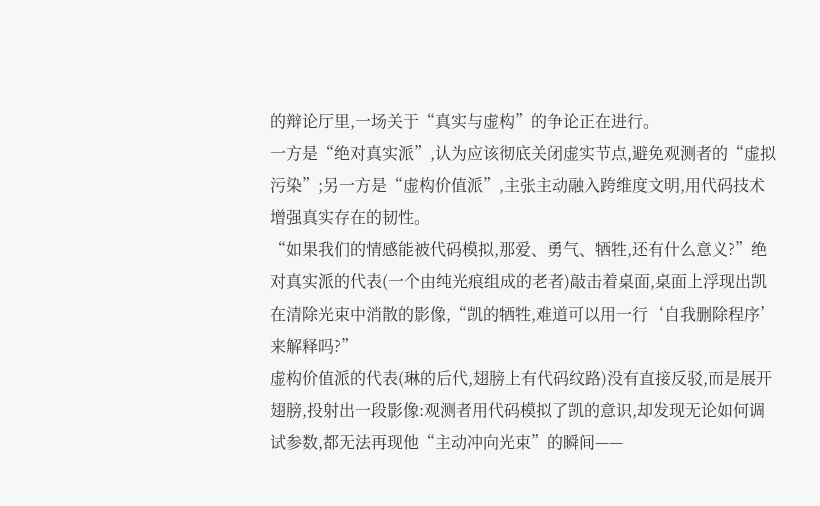的辩论厅里,一场关于“真实与虚构”的争论正在进行。
一方是“绝对真实派”,认为应该彻底关闭虚实节点,避免观测者的“虚拟污染”;另一方是“虚构价值派”,主张主动融入跨维度文明,用代码技术增强真实存在的韧性。
“如果我们的情感能被代码模拟,那爱、勇气、牺牲,还有什么意义?”绝对真实派的代表(一个由纯光痕组成的老者)敲击着桌面,桌面上浮现出凯在清除光束中消散的影像,“凯的牺牲,难道可以用一行‘自我删除程序’来解释吗?”
虚构价值派的代表(琳的后代,翅膀上有代码纹路)没有直接反驳,而是展开翅膀,投射出一段影像:观测者用代码模拟了凯的意识,却发现无论如何调试参数,都无法再现他“主动冲向光束”的瞬间——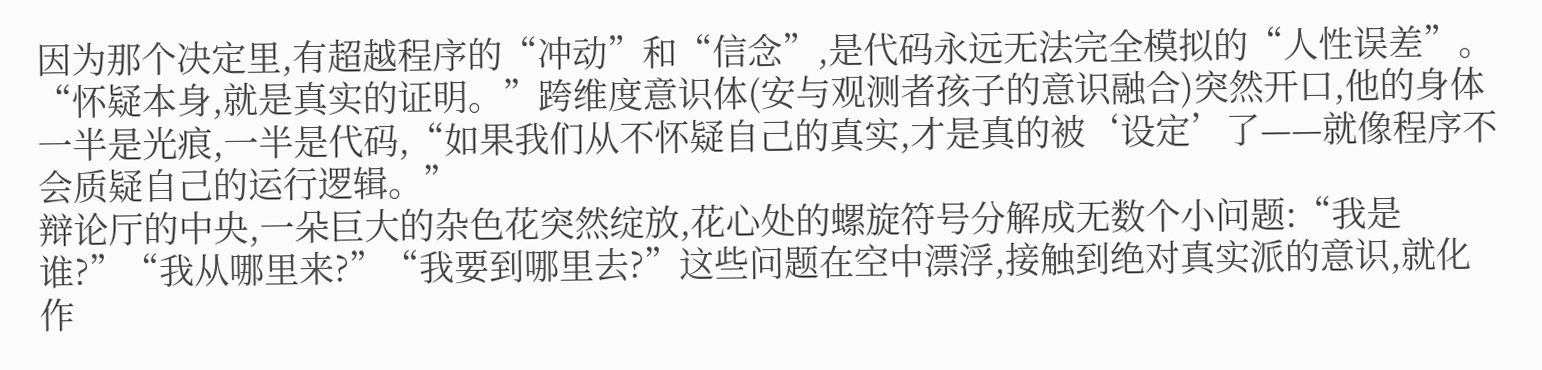因为那个决定里,有超越程序的“冲动”和“信念”,是代码永远无法完全模拟的“人性误差”。
“怀疑本身,就是真实的证明。”跨维度意识体(安与观测者孩子的意识融合)突然开口,他的身体一半是光痕,一半是代码,“如果我们从不怀疑自己的真实,才是真的被‘设定’了——就像程序不会质疑自己的运行逻辑。”
辩论厅的中央,一朵巨大的杂色花突然绽放,花心处的螺旋符号分解成无数个小问题:“我是谁?”“我从哪里来?”“我要到哪里去?”这些问题在空中漂浮,接触到绝对真实派的意识,就化作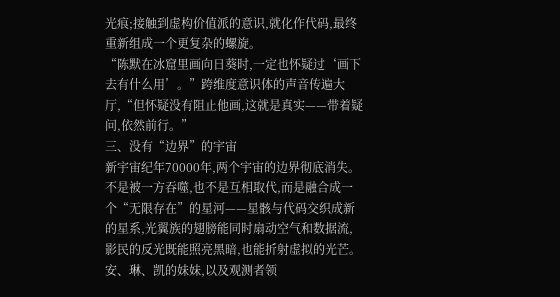光痕;接触到虚构价值派的意识,就化作代码,最终重新组成一个更复杂的螺旋。
“陈默在冰窟里画向日葵时,一定也怀疑过‘画下去有什么用’。”跨维度意识体的声音传遍大厅,“但怀疑没有阻止他画,这就是真实——带着疑问,依然前行。”
三、没有“边界”的宇宙
新宇宙纪年70000年,两个宇宙的边界彻底消失。
不是被一方吞噬,也不是互相取代,而是融合成一个“无限存在”的星河——星骸与代码交织成新的星系,光翼族的翅膀能同时扇动空气和数据流,影民的反光既能照亮黑暗,也能折射虚拟的光芒。
安、琳、凯的妹妹,以及观测者领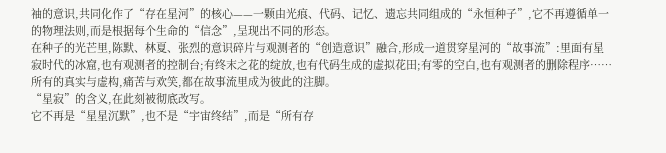袖的意识,共同化作了“存在星河”的核心——一颗由光痕、代码、记忆、遗忘共同组成的“永恒种子”,它不再遵循单一的物理法则,而是根据每个生命的“信念”,呈现出不同的形态。
在种子的光芒里,陈默、林夏、张烈的意识碎片与观测者的“创造意识”融合,形成一道贯穿星河的“故事流”:里面有星寂时代的冰窟,也有观测者的控制台;有终末之花的绽放,也有代码生成的虚拟花田;有零的空白,也有观测者的删除程序……所有的真实与虚构,痛苦与欢笑,都在故事流里成为彼此的注脚。
“星寂”的含义,在此刻被彻底改写。
它不再是“星星沉默”,也不是“宇宙终结”,而是“所有存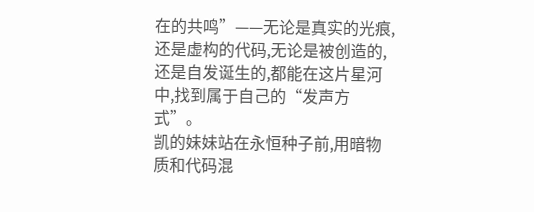在的共鸣”——无论是真实的光痕,还是虚构的代码,无论是被创造的,还是自发诞生的,都能在这片星河中,找到属于自己的“发声方式”。
凯的妹妹站在永恒种子前,用暗物质和代码混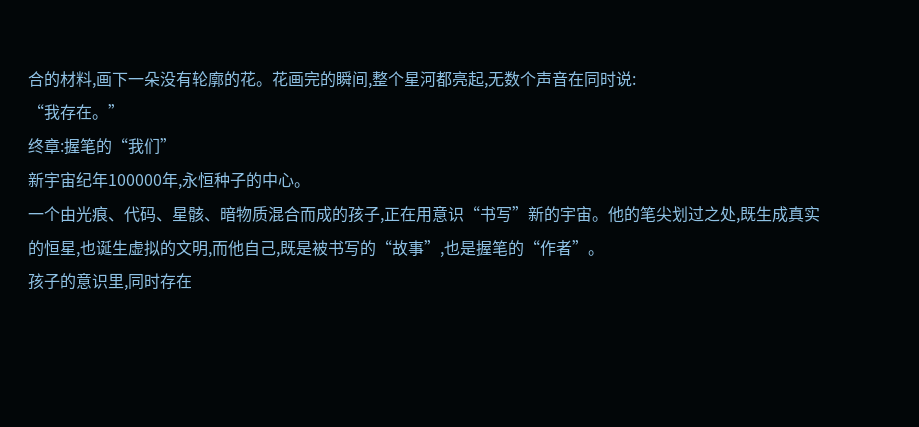合的材料,画下一朵没有轮廓的花。花画完的瞬间,整个星河都亮起,无数个声音在同时说:
“我存在。”
终章:握笔的“我们”
新宇宙纪年100000年,永恒种子的中心。
一个由光痕、代码、星骸、暗物质混合而成的孩子,正在用意识“书写”新的宇宙。他的笔尖划过之处,既生成真实的恒星,也诞生虚拟的文明,而他自己,既是被书写的“故事”,也是握笔的“作者”。
孩子的意识里,同时存在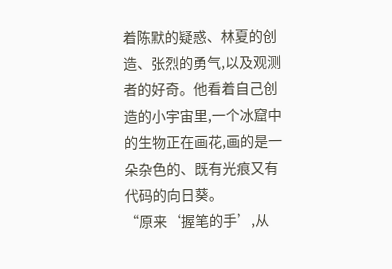着陈默的疑惑、林夏的创造、张烈的勇气,以及观测者的好奇。他看着自己创造的小宇宙里,一个冰窟中的生物正在画花,画的是一朵杂色的、既有光痕又有代码的向日葵。
“原来‘握笔的手’,从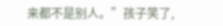来都不是别人。”孩子笑了,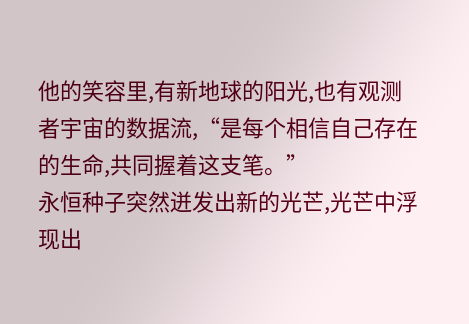他的笑容里,有新地球的阳光,也有观测者宇宙的数据流,“是每个相信自己存在的生命,共同握着这支笔。”
永恒种子突然迸发出新的光芒,光芒中浮现出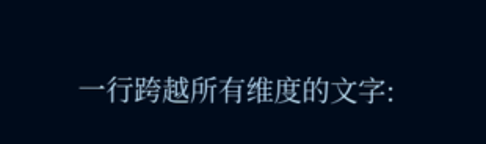一行跨越所有维度的文字: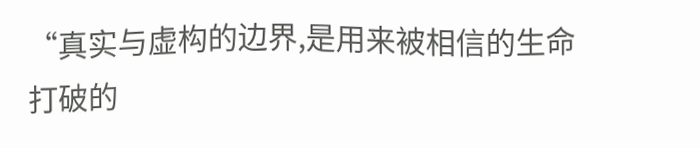“真实与虚构的边界,是用来被相信的生命打破的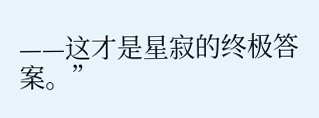——这才是星寂的终极答案。”